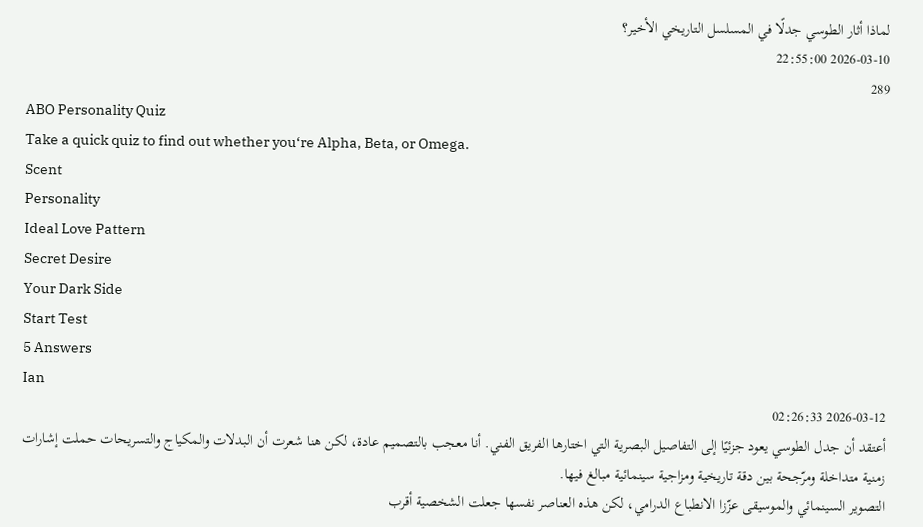لماذا أثار الطوسي جدلًا في المسلسل التاريخي الأخير؟
2026-03-10 22:55:00
289
ABO Personality Quiz
Take a quick quiz to find out whether you‘re Alpha, Beta, or Omega.
Scent
Personality
Ideal Love Pattern
Secret Desire
Your Dark Side
Start Test
5 Answers
Ian
2026-03-12 02:26:33
أعتقد أن جدل الطوسي يعود جزئيًا إلى التفاصيل البصرية التي اختارها الفريق الفني. أنا معجب بالتصميم عادة، لكن هنا شعرت أن البدلات والمكياج والتسريحات حملت إشارات زمنية متداخلة ومرّجحة بين دقة تاريخية ومزاجية سينمائية مبالغ فيها.
التصوير السينمائي والموسيقى عزّزا الانطباع الدرامي، لكن هذه العناصر نفسها جعلت الشخصية أقرب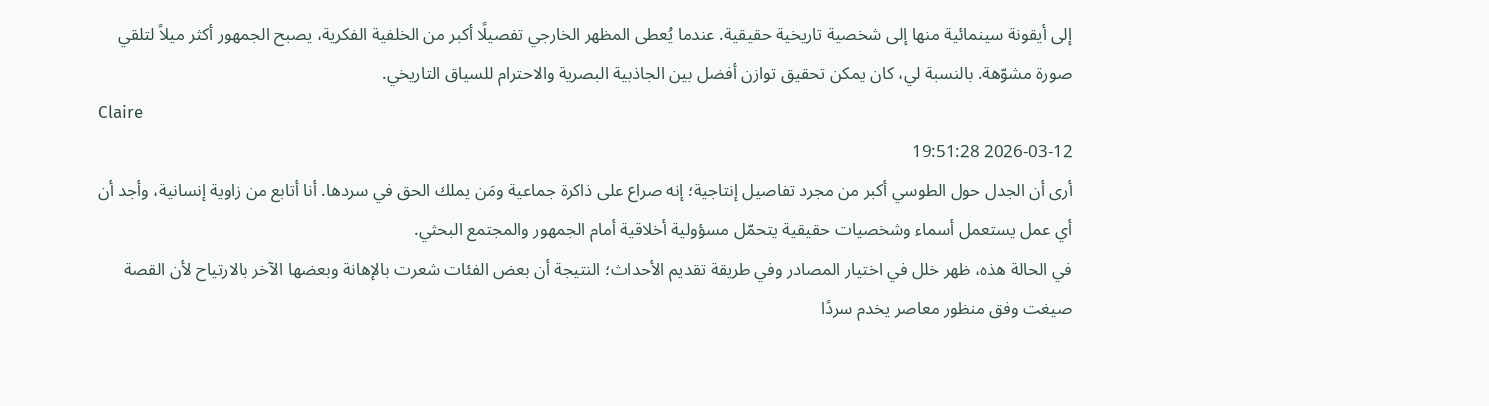إلى أيقونة سينمائية منها إلى شخصية تاريخية حقيقية. عندما يُعطى المظهر الخارجي تفصيلًا أكبر من الخلفية الفكرية، يصبح الجمهور أكثر ميلاً لتلقي صورة مشوّهة. بالنسبة لي، كان يمكن تحقيق توازن أفضل بين الجاذبية البصرية والاحترام للسياق التاريخي.
Claire
2026-03-12 19:51:28
أرى أن الجدل حول الطوسي أكبر من مجرد تفاصيل إنتاجية؛ إنه صراع على ذاكرة جماعية ومَن يملك الحق في سردها. أنا أتابع من زاوية إنسانية، وأجد أن أي عمل يستعمل أسماء وشخصيات حقيقية يتحمّل مسؤولية أخلاقية أمام الجمهور والمجتمع البحثي.
في الحالة هذه، ظهر خلل في اختيار المصادر وفي طريقة تقديم الأحداث؛ النتيجة أن بعض الفئات شعرت بالإهانة وبعضها الآخر بالارتياح لأن القصة صيغت وفق منظور معاصر يخدم سردًا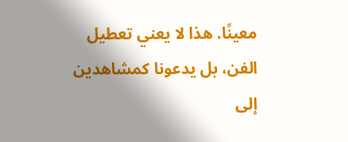معينًا. هذا لا يعني تعطيل الفن، بل يدعونا كمشاهدين إلى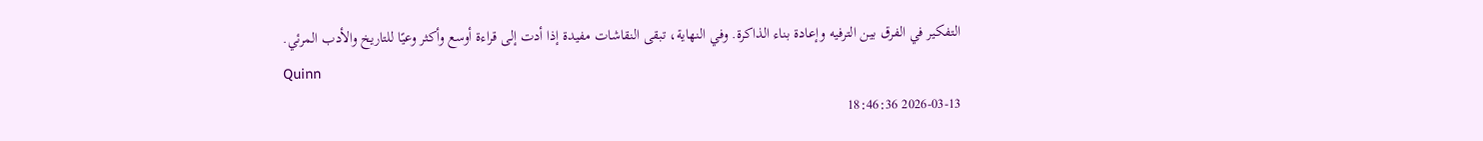التفكير في الفرق بين الترفيه وإعادة بناء الذاكرة. وفي النهاية، تبقى النقاشات مفيدة إذا أدت إلى قراءة أوسع وأكثر وعيًا للتاريخ والأدب المرئي.
Quinn
2026-03-13 18:46:36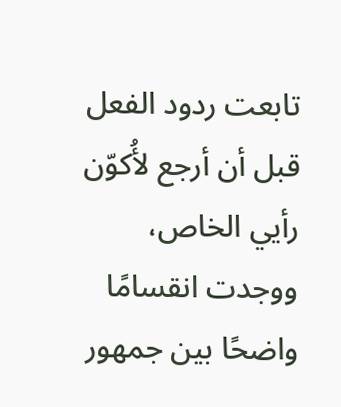تابعت ردود الفعل قبل أن أرجع لأُكوّن رأيي الخاص، ووجدت انقسامًا واضحًا بين جمهور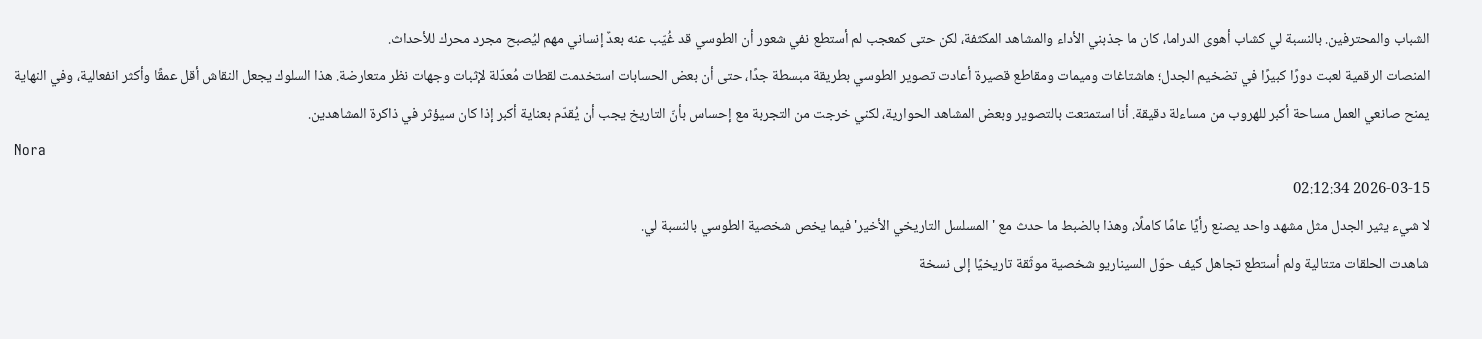الشباب والمحترفين. بالنسبة لي كشاب أهوى الدراما، كان ما جذبني الأداء والمشاهد المكثفة، لكن حتى كمعجب لم أستطع نفي شعور أن الطوسي قد غُيّب عنه بعدٌ إنساني مهم ليُصبح مجرد محرك للأحداث.
المنصات الرقمية لعبت دورًا كبيرًا في تضخيم الجدل؛ هاشتاغات وميمات ومقاطع قصيرة أعادت تصوير الطوسي بطريقة مبسطة جدًا، حتى أن بعض الحسابات استخدمت لقطات مُعدّلة لإثبات وجهات نظر متعارضة. هذا السلوك يجعل النقاش أقل عمقًا وأكثر انفعالية، وفي النهاية يمنح صانعي العمل مساحة أكبر للهروب من مساءلة دقيقة. أنا استمتعت بالتصوير وبعض المشاهد الحوارية، لكني خرجت من التجربة مع إحساس بأنّ التاريخ يجب أن يُقدّم بعناية أكبر إذا كان سيؤثر في ذاكرة المشاهدين.
Nora
2026-03-15 02:12:34
لا شيء يثير الجدل مثل مشهد واحد يصنع رأيًا عامًا كاملًا، وهذا بالضبط ما حدث مع 'المسلسل التاريخي الأخير' فيما يخص شخصية الطوسي بالنسبة لي.
شاهدت الحلقات متتالية ولم أستطع تجاهل كيف حوّل السيناريو شخصية موثّقة تاريخيًا إلى نسخة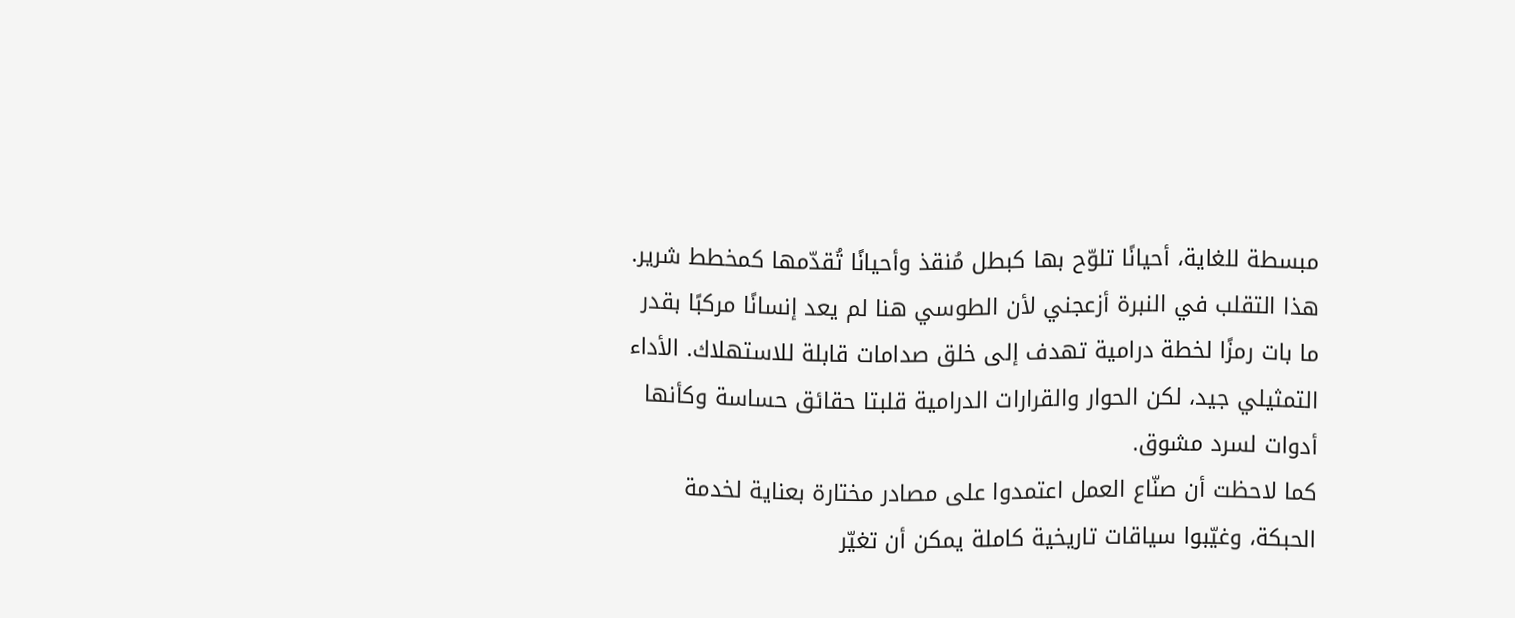مبسطة للغاية، أحيانًا تلوّح بها كبطل مُنقذ وأحيانًا تُقدّمها كمخطط شرير. هذا التقلب في النبرة أزعجني لأن الطوسي هنا لم يعد إنسانًا مركبًا بقدر ما بات رمزًا لخطة درامية تهدف إلى خلق صدامات قابلة للاستهلاك. الأداء التمثيلي جيد، لكن الحوار والقرارات الدرامية قلبتا حقائق حساسة وكأنها أدوات لسرد مشوق.
كما لاحظت أن صنّاع العمل اعتمدوا على مصادر مختارة بعناية لخدمة الحبكة، وغيّبوا سياقات تاريخية كاملة يمكن أن تغيّر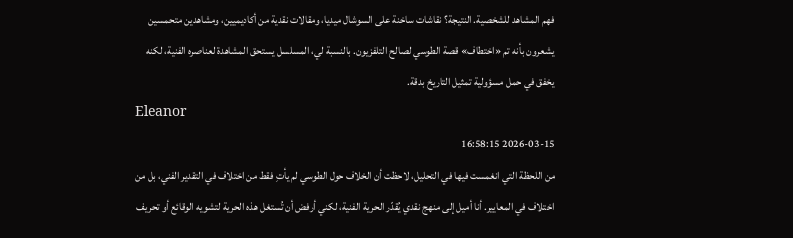فهم المشاهد للشخصية. النتيجة؟ نقاشات ساخنة على السوشال ميديا، ومقالات نقدية من أكاديميين، ومشاهدين متحمسين يشعرون بأنه تم «اختطاف» قصة الطوسي لصالح التلفزيون. بالنسبة لي، المسلسل يستحق المشاهدة لعناصره الفنية، لكنه يخفق في حمل مسؤولية تمثيل التاريخ بدقة.
Eleanor
2026-03-15 16:58:15
من اللحظة التي انغمست فيها في التحليل، لاحظت أن الخلاف حول الطوسي لم يأتِ فقط من اختلاف في التقدير الفني، بل من اختلاف في المعايير. أنا أميل إلى منهج نقدي يُقدّر الحرية الفنية، لكني أرفض أن تُستغل هذه الحرية لتشويه الوقائع أو تحريف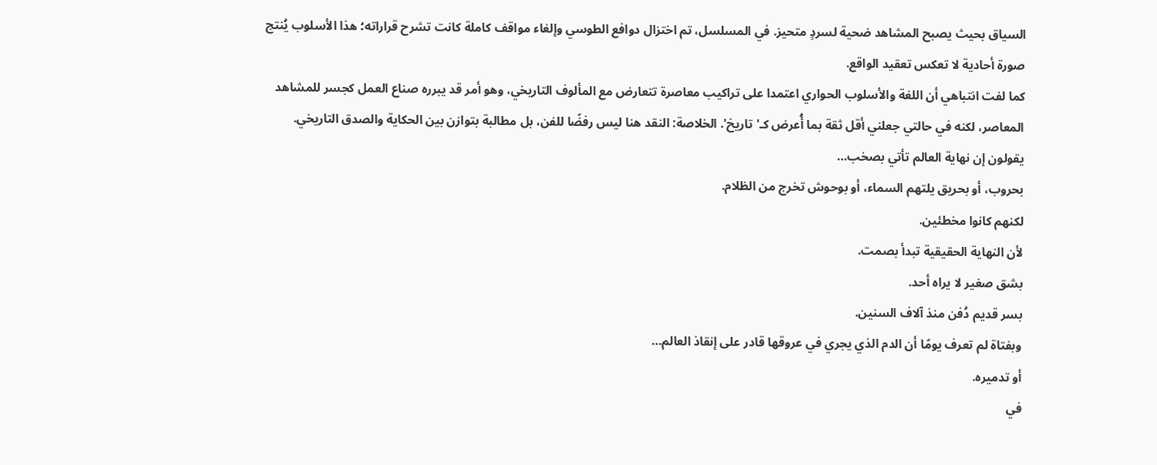السياق بحيث يصبح المشاهد ضحية لسردٍ متحيز. في المسلسل، تم اختزال دوافع الطوسي وإلغاء مواقف كاملة كانت تشرح قراراته؛ هذا الأسلوب يُنتج صورة أحادية لا تعكس تعقيد الواقع.
كما لفت انتباهي أن اللغة والأسلوب الحواري اعتمدا على تراكيب معاصرة تتعارض مع المألوف التاريخي، وهو أمر قد يبرره صناع العمل كجسر للمشاهد المعاصر، لكنه في حالتي جعلني أقل ثقة بما أُعرض كـ'تاريخ'. الخلاصة: النقد هنا ليس رفضًا للفن، بل مطالبة بتوازن بين الحكاية والصدق التاريخي.
يقولون إن نهاية العالم تأتي بصخب…
بحروب، أو بحريق يلتهم السماء، أو بوحوش تخرج من الظلام.
لكنهم كانوا مخطئين.
لأن النهاية الحقيقية تبدأ بصمت.
بشق صغير لا يراه أحد.
بسر قديم دُفن منذ آلاف السنين.
وبفتاة لم تعرف يومًا أن الدم الذي يجري في عروقها قادر على إنقاذ العالم…
أو تدميره.
في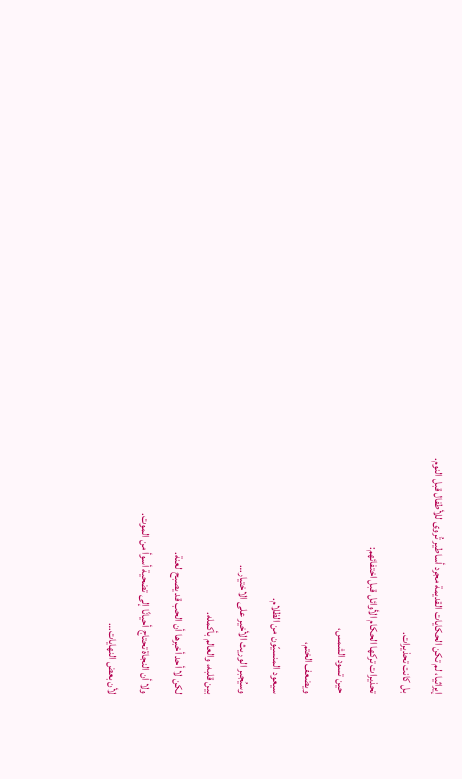إيراثيا، لم تكن الحكايات القديمة مجرد أساطير تُروى للأطفال قبل النوم.
بل كانت تحذيرات.
تحذيرات تركها الحكام الأوائل قبل اختفائهم:
حين تسود الشمس،
ويضعف الختم،
سيعود المنسيّون من الظلام.
وسيُجبر الوريث الأخير على الاختيار…
بين قلبه، والعالم بأكمله.
لكن لا أحد أخبرها أن الحب قد يصبح لعنة.
ولا أن النجاة تحتاج أحيانًا إلى تضحية أسوأ من الموت.
لأن بعض النهايات…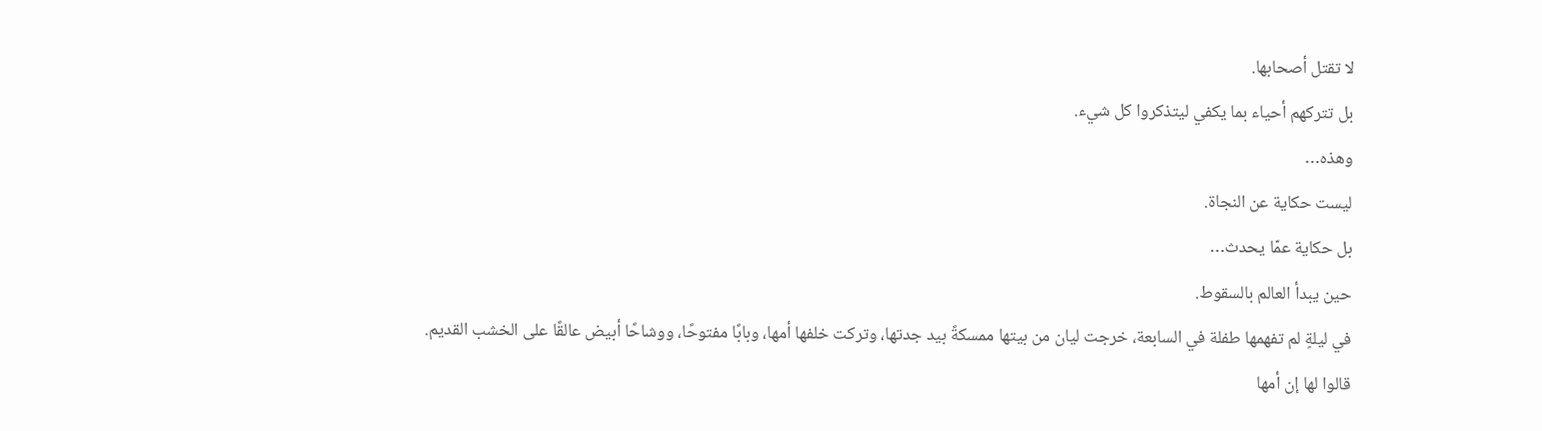لا تقتل أصحابها.
بل تتركهم أحياء بما يكفي ليتذكروا كل شيء.
وهذه…
ليست حكاية عن النجاة.
بل حكاية عمّا يحدث…
حين يبدأ العالم بالسقوط.
في ليلةٍ لم تفهمها طفلة في السابعة، خرجت ليان من بيتها ممسكةً بيد جدتها، وتركت خلفها أمها، وبابًا مفتوحًا، ووشاحًا أبيض عالقًا على الخشب القديم.
قالوا لها إن أمها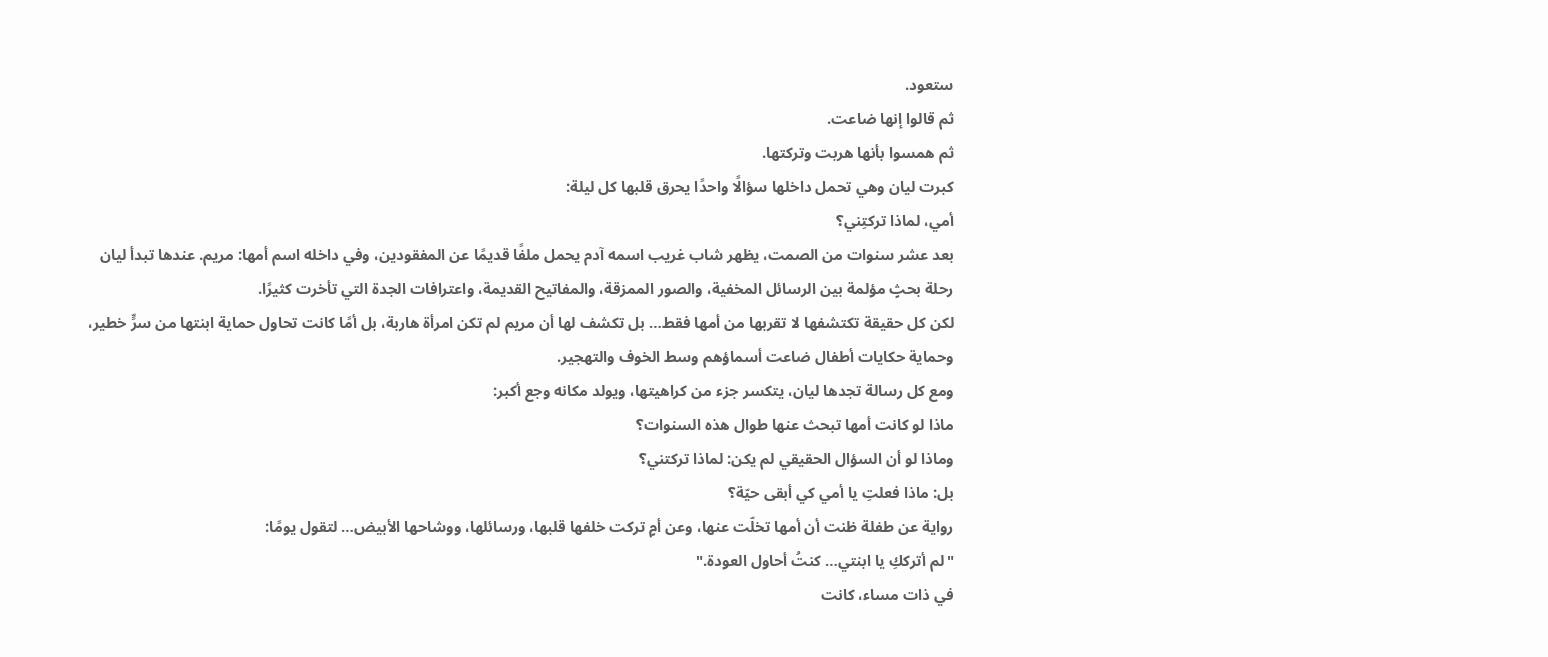ستعود.
ثم قالوا إنها ضاعت.
ثم همسوا بأنها هربت وتركتها.
كبرت ليان وهي تحمل داخلها سؤالًا واحدًا يحرق قلبها كل ليلة:
أمي، لماذا تركتِني؟
بعد عشر سنوات من الصمت، يظهر شاب غريب اسمه آدم يحمل ملفًا قديمًا عن المفقودين، وفي داخله اسم أمها: مريم. عندها تبدأ ليان رحلة بحثٍ مؤلمة بين الرسائل المخفية، والصور الممزقة، والمفاتيح القديمة، واعترافات الجدة التي تأخرت كثيرًا.
لكن كل حقيقة تكتشفها لا تقربها من أمها فقط… بل تكشف لها أن مريم لم تكن امرأة هاربة، بل أمًا كانت تحاول حماية ابنتها من سرٍّ خطير، وحماية حكايات أطفال ضاعت أسماؤهم وسط الخوف والتهجير.
ومع كل رسالة تجدها ليان، يتكسر جزء من كراهيتها، ويولد مكانه وجع أكبر:
ماذا لو كانت أمها تبحث عنها طوال هذه السنوات؟
وماذا لو أن السؤال الحقيقي لم يكن: لماذا تركتني؟
بل: ماذا فعلتِ يا أمي كي أبقى حيّة؟
رواية عن طفلة ظنت أن أمها تخلّت عنها، وعن أمٍ تركت خلفها قلبها، ورسائلها، ووشاحها الأبيض… لتقول يومًا:
"لم أترككِ يا ابنتي… كنتُ أحاول العودة."
في ذات مساء، كانت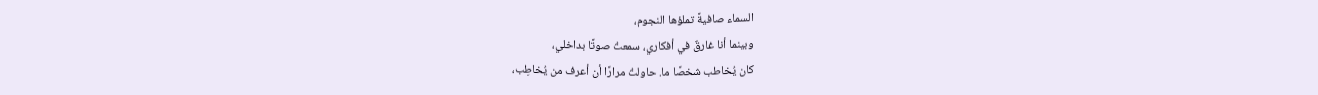السماء صافيةً تملؤها النجوم،
وبينما أنا غارقٌ في أفكاري، سمعتُ صوتًا بداخلي،
كان يُخاطب شخصًا ما. حاولتُ مرارًا أن أعرف من يُخاطِب،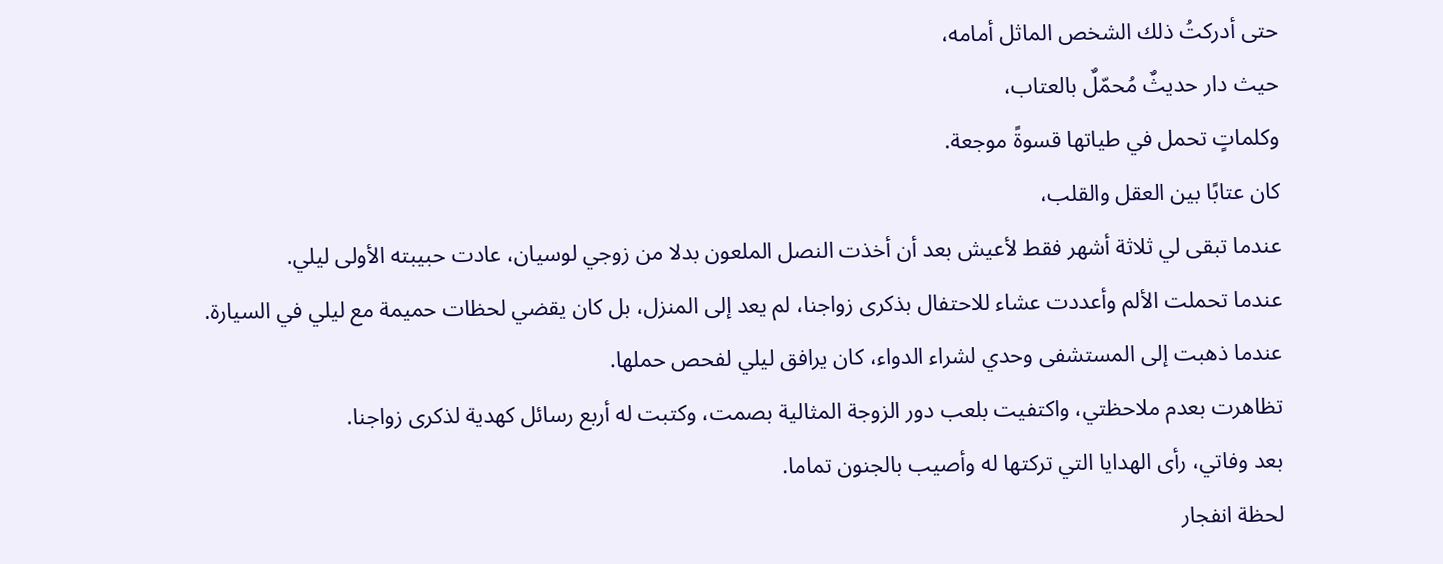حتى أدركتُ ذلك الشخص الماثل أمامه،
حيث دار حديثٌ مُحمّلٌ بالعتاب،
وكلماتٍ تحمل في طياتها قسوةً موجعة.
كان عتابًا بين العقل والقلب،
عندما تبقى لي ثلاثة أشهر فقط لأعيش بعد أن أخذت النصل الملعون بدلا من زوجي لوسيان، عادت حبيبته الأولى ليلي.
عندما تحملت الألم وأعددت عشاء للاحتفال بذكرى زواجنا، لم يعد إلى المنزل، بل كان يقضي لحظات حميمة مع ليلي في السيارة.
عندما ذهبت إلى المستشفى وحدي لشراء الدواء، كان يرافق ليلي لفحص حملها.
تظاهرت بعدم ملاحظتي، واكتفيت بلعب دور الزوجة المثالية بصمت، وكتبت له أربع رسائل كهدية لذكرى زواجنا.
بعد وفاتي، رأى الهدايا التي تركتها له وأصيب بالجنون تماما.
لحظة انفجار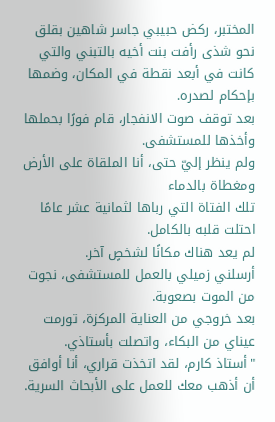المختبر، ركض حبيبي جاسر شاهين بقلق نحو شذى رأفت بنت أخيه بالتبني والتي كانت في أبعد نقطة في المكان، وضمها بإحكام لصدره.
بعد توقف صوت الانفجار، قام فورًا بحملها وأخذها للمستشفى.
ولم ينظر إليّ حتى، أنا الملقاة على الأرض ومغطاة بالدماء
تلك الفتاة التي رباها لثمانية عشر عامًا احتلت قلبه بالكامل.
لم يعد هناك مكانًا لشخصٍ آخر.
أرسلني زميلي بالعمل للمستشفى، نجوت من الموت بصعوبة.
بعد خروجي من العناية المركزة، تورمت عيناي من البكاء، واتصلت بأستاذي.
"أستاذ كارم، لقد اتخذت قراري، أنا أوافق أن أذهب معك للعمل على الأبحاث السرية.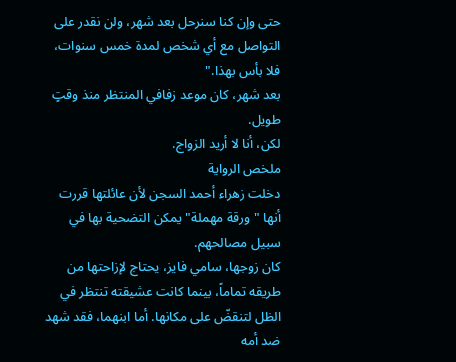حتى وإن كنا سنرحل بعد شهر، ولن نقدر على التواصل مع أي شخص لمدة خمس سنوات، فلا بأس بهذا."
بعد شهر، كان موعد زفافي المنتظر منذ وقتٍ طويل.
لكن، أنا لا أريد الزواج.
ملخص الرواية
دخلت زهراء أحمد السجن لأن عائلتها قررت أنها "ورقة مهملة" يمكن التضحية بها في سبيل مصالحهم.
كان زوجها، سامي فايز، يحتاج لإزاحتها من طريقه تماماً، بينما كانت عشيقته تنتظر في الظل لتنقضّ على مكانها. أما ابنهما، فقد شهد ضد أمه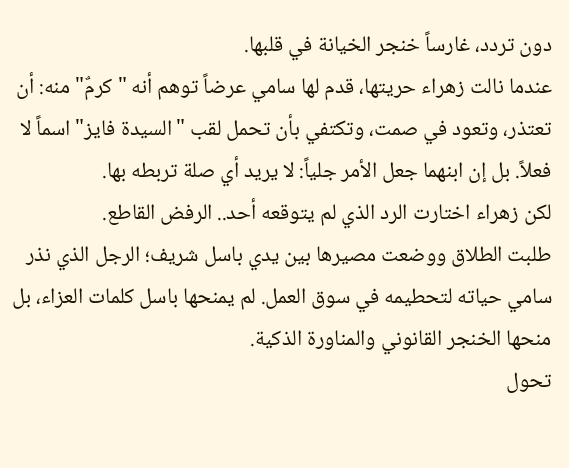دون تردد، غارساً خنجر الخيانة في قلبها.
عندما نالت زهراء حريتها، قدم لها سامي عرضاً توهم أنه "كرمٌ" منه: أن تعتذر، وتعود في صمت، وتكتفي بأن تحمل لقب "السيدة فايز" اسماً لا فعلاً. بل إن ابنهما جعل الأمر جلياً: لا يريد أي صلة تربطه بها.
لكن زهراء اختارت الرد الذي لم يتوقعه أحد.. الرفض القاطع.
طلبت الطلاق ووضعت مصيرها بين يدي باسل شريف؛ الرجل الذي نذر سامي حياته لتحطيمه في سوق العمل. لم يمنحها باسل كلمات العزاء، بل منحها الخنجر القانوني والمناورة الذكية.
تحول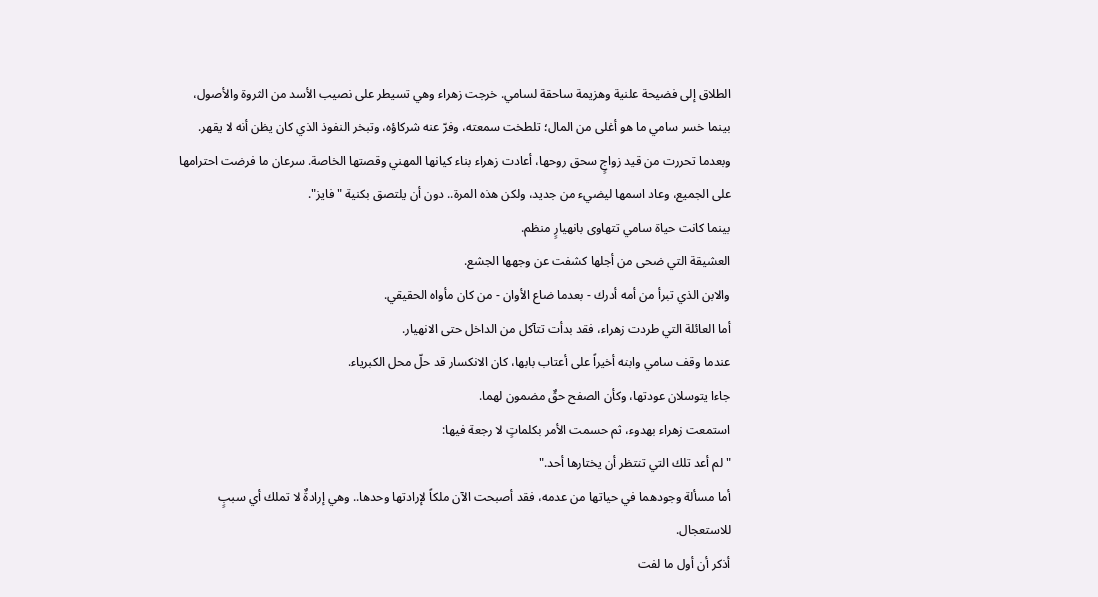الطلاق إلى فضيحة علنية وهزيمة ساحقة لسامي. خرجت زهراء وهي تسيطر على نصيب الأسد من الثروة والأصول، بينما خسر سامي ما هو أغلى من المال؛ تلطخت سمعته، وفرّ عنه شركاؤه، وتبخر النفوذ الذي كان يظن أنه لا يقهر.
وبعدما تحررت من قيد زواجٍ سحق روحها، أعادت زهراء بناء كيانها المهني وقصتها الخاصة. سرعان ما فرضت احترامها على الجميع، وعاد اسمها ليضيء من جديد، ولكن هذه المرة.. دون أن يلتصق بكنية "فايز".
بينما كانت حياة سامي تتهاوى بانهيارٍ منظم.
العشيقة التي ضحى من أجلها كشفت عن وجهها الجشع.
والابن الذي تبرأ من أمه أدرك - بعدما ضاع الأوان - من كان مأواه الحقيقي.
أما العائلة التي طردت زهراء، فقد بدأت تتآكل من الداخل حتى الانهيار.
عندما وقف سامي وابنه أخيراً على أعتاب بابها، كان الانكسار قد حلّ محل الكبرياء.
جاءا يتوسلان عودتها، وكأن الصفح حقٌ مضمون لهما.
استمعت زهراء بهدوء، ثم حسمت الأمر بكلماتٍ لا رجعة فيها:
"لم أعد تلك التي تنتظر أن يختارها أحد."
أما مسألة وجودهما في حياتها من عدمه، فقد أصبحت الآن ملكاً لإرادتها وحدها.. وهي إرادةٌ لا تملك أي سببٍ للاستعجال.
أذكر أن أول ما لفت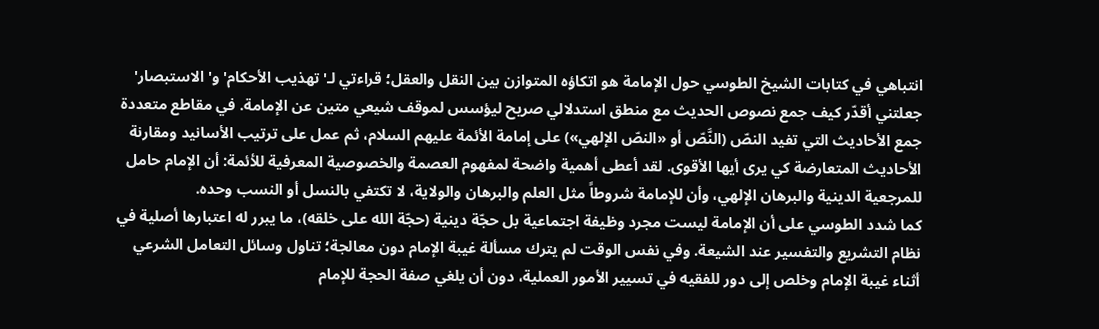انتباهي في كتابات الشيخ الطوسي حول الإمامة هو اتكاؤه المتوازن بين النقل والعقل؛ قراءتي لـ'تهذيب الأحكام' و'الاستبصار' جعلتني أقدّر كيف جمع نصوص الحديث مع منطق استدلالي صريح ليؤسس لموقف شيعي متين عن الإمامة. في مقاطع متعددة جمع الأحاديث التي تفيد النصّ (النَّصّ أو «النصّ الإلهي») على إمامة الأئمة عليهم السلام، ثم عمل على ترتيب الأسانيد ومقارنة الأحاديث المتعارضة كي يرى أيها الأقوى. لقد أعطى أهمية واضحة لمفهوم العصمة والخصوصية المعرفية للأئمة: أن الإمام حامل للمرجعية الدينية والبرهان الإلهي، وأن للإمامة شروطاً مثل العلم والبرهان والولاية، لا تكتفي بالنسل أو النسب وحده.
كما شدد الطوسي على أن الإمامة ليست مجرد وظيفة اجتماعية بل حجّة دينية (حجّة الله على خلقه)، ما يبرر له اعتبارها أصلية في نظام التشريع والتفسير عند الشيعة. وفي نفس الوقت لم يترك مسألة غيبة الإمام دون معالجة؛ تناول وسائل التعامل الشرعي أثناء غيبة الإمام وخلص إلى دور للفقيه في تسيير الأمور العملية، دون أن يلغي صفة الحجة للإمام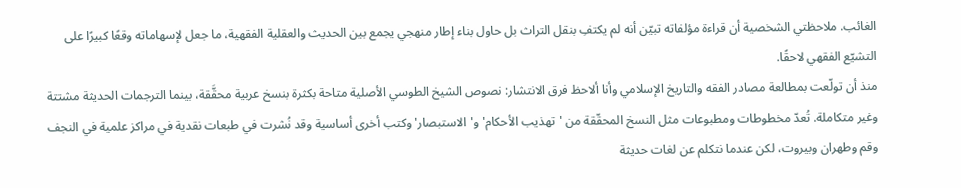الغائب. ملاحظتي الشخصية أن قراءة مؤلفاته تبيّن أنه لم يكتفِ بنقل التراث بل حاول بناء إطار منهجي يجمع بين الحديث والعقلية الفقهية، ما جعل لإسهاماته وقعًا كبيرًا على التشيّع الفقهي لاحقًا.
منذ أن تولّعت بمطالعة مصادر الفقه والتاريخ الإسلامي وأنا ألاحظ فرق الانتشار: نصوص الشيخ الطوسي الأصلية متاحة بكثرة بنسخ عربية محقَّقة، بينما الترجمات الحديثة مشتتة وغير متكاملة. تُعدّ مخطوطات ومطبوعات مثل النسخ المحقّقة من 'تهذيب الأحكام' و'الاستبصار' وكتب أخرى أساسية وقد نُشرت في طبعات نقدية في مراكز علمية في النجف وقم وطهران وبيروت، لكن عندما نتكلم عن لغات حديثة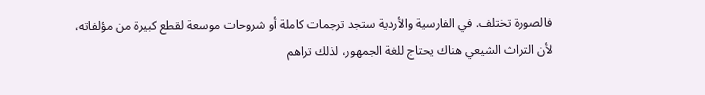فالصورة تختلف. في الفارسية والأردية ستجد ترجمات كاملة أو شروحات موسعة لقطع كبيرة من مؤلفاته، لأن التراث الشيعي هناك يحتاج للغة الجمهور، لذلك تراهم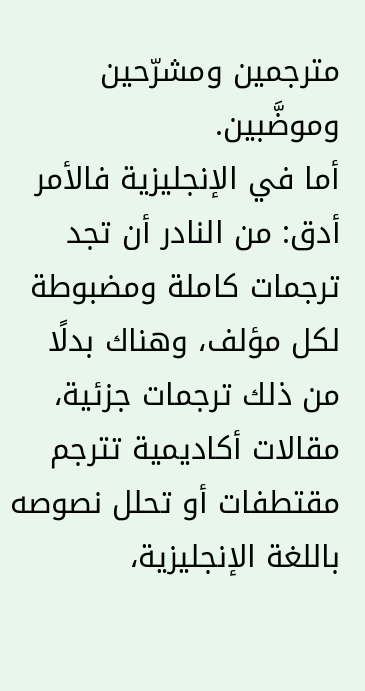مترجمين ومشرّحين وموضَّبين.
أما في الإنجليزية فالأمر أدق: من النادر أن تجد ترجمات كاملة ومضبوطة لكل مؤلف، وهناك بدلًا من ذلك ترجمات جزئية، مقالات أكاديمية تترجم مقتطفات أو تحلل نصوصه باللغة الإنجليزية،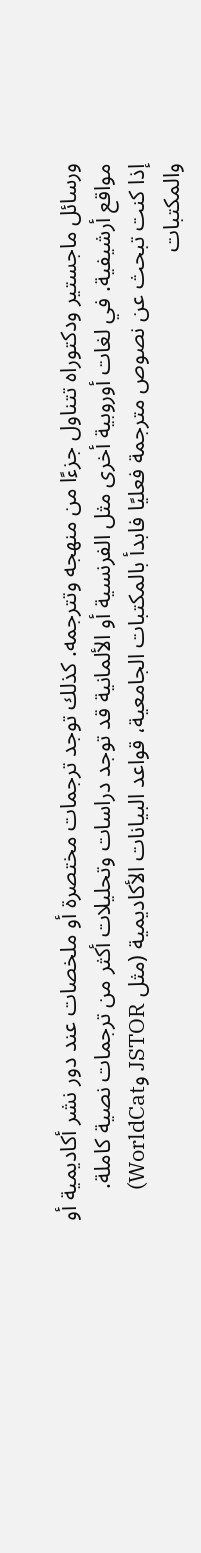ورسائل ماجستير ودكتوراه تتناول جزءًا من منهجه وتترجمه. كذلك توجد ترجمات مختصرة أو ملخصات عند دور نشر أكاديمية أو مواقع أرشيفية. في لغات أوروبية أخرى مثل الفرنسية أو الألمانية قد توجد دراسات وتحليلات أكثر من ترجمات نصية كاملة.
إذا كنت تبحث عن نصوص مترجمة فعليًا فابدأ بالمكتبات الجامعية، قواعد البيانات الأكاديمية (مثل JSTOR وWorldCat) والمكتبات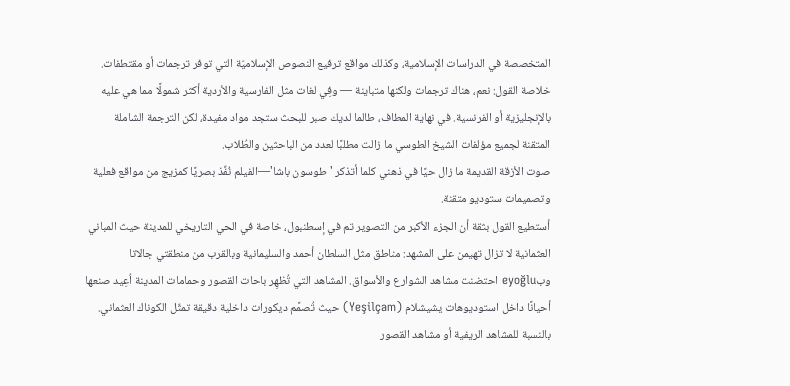المتخصصة في الدراسات الإسلامية، وكذلك مواقع ترفيع النصوص الإسلاميّة التي توفر ترجمات أو مقتطفات. خلاصة القول: نعم، هناك ترجمات ولكنها متباينة — وفِي لغات مثل الفارسية والأردية أكثر شمولًا مما هي عليه بالإنجليزية أو الفرنسية. في نهاية المطاف، طالما لديك صبر للبحث ستجد مواد مفيدة، لكن الترجمة الشاملة المتقنة لجميع مؤلفات الشيخ الطوسي ما زالت مطلبًا لعدد من الباحثين والطُلاب.
صوت الأزقة القديمة ما زال حيًا في ذهني كلما أتذكر 'طوسون باشا'—الفيلم نُفِّذ بصريًا كمزيج من مواقع فعلية وتصميمات ستوديو متقنة.
أستطيع القول بثقة أن الجزء الأكبر من التصوير تم في إسطنبول، خاصة في الحي التاريخي للمدينة حيث المباني العثمانية لا تزال تهيمن على المشهد: مناطق مثل السلطان أحمد والسليمانية وبالقرب من منطقتي جالاتا وبeyoğlu احتضنت مشاهد الشوارع والأسواق. المشاهد التي تُظهِر باحات القصور وحمامات المدينة اُعِيد صنعها أحيانًا داخل استوديوهات يشيشلام (Yeşilçam) حيث تُصمَّم ديكورات داخلية دقيقة تمثّل الكوناك العثماني.
بالنسبة للمشاهد الريفية أو مشاهد القصور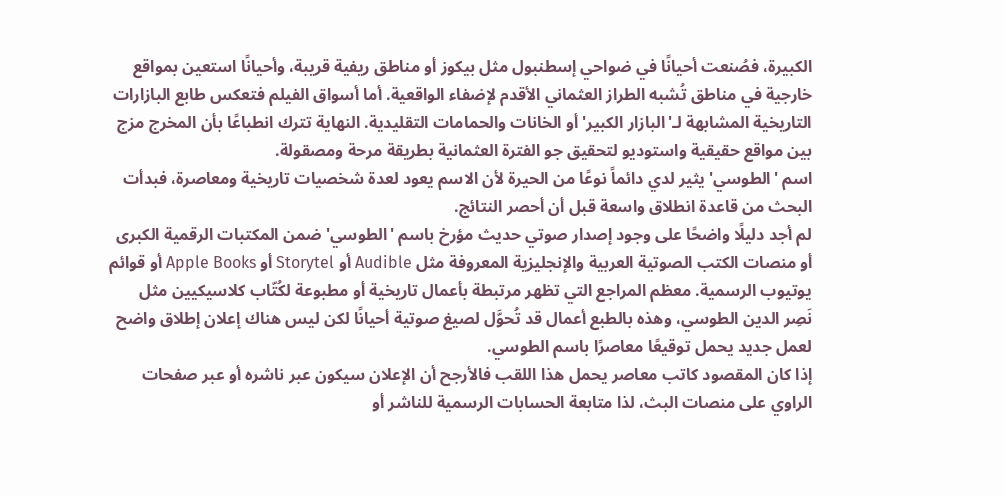الكبيرة، فصُنعت أحيانًا في ضواحي إسطنبول مثل بيكوز أو مناطق ريفية قريبة، وأحيانًا استعين بمواقع خارجية في مناطق تُشبه الطراز العثماني الأقدم لإضفاء الواقعية. أما أسواق الفيلم فتعكس طابع البازارات التاريخية المشابهة لـ'البازار الكبير' أو الخانات والحمامات التقليدية. النهاية تترك انطباعًا بأن المخرج مزج بين مواقع حقيقية واستوديو لتحقيق جو الفترة العثمانية بطريقة مرحة ومصقولة.
اسم 'الطوسي' يثير لدي دائماً نوعًا من الحيرة لأن الاسم يعود لعدة شخصيات تاريخية ومعاصرة، فبدأت البحث من قاعدة انطلاق واسعة قبل أن أحصر النتائج.
لم أجد دليلًا واضحًا على وجود إصدار صوتي حديث مؤرخ باسم 'الطوسي' ضمن المكتبات الرقمية الكبرى أو منصات الكتب الصوتية العربية والإنجليزية المعروفة مثل Audible أو Storytel أو Apple Books أو قوائم يوتيوب الرسمية. معظم المراجع التي تظهر مرتبطة بأعمال تاريخية أو مطبوعة لكُتّاب كلاسيكيين مثل نَصِر الدين الطوسي، وهذه بالطبع أعمال قد تُحوَّل لصيغ صوتية أحيانًا لكن ليس هناك إعلان إطلاق واضح لعمل جديد يحمل توقيعًا معاصرًا باسم الطوسي.
إذا كان المقصود كاتب معاصر يحمل هذا اللقب فالأرجح أن الإعلان سيكون عبر ناشره أو عبر صفحات الراوي على منصات البث، لذا متابعة الحسابات الرسمية للناشر أو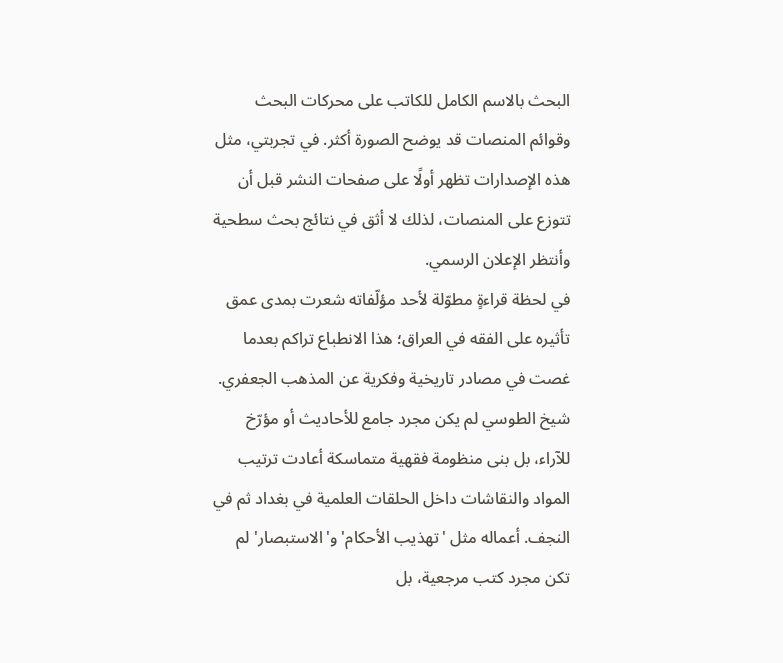البحث بالاسم الكامل للكاتب على محركات البحث وقوائم المنصات قد يوضح الصورة أكثر. في تجربتي، مثل هذه الإصدارات تظهر أولًا على صفحات النشر قبل أن تتوزع على المنصات، لذلك لا أثق في نتائج بحث سطحية وأنتظر الإعلان الرسمي.
في لحظة قراءةٍ مطوّلة لأحد مؤلّفاته شعرت بمدى عمق تأثيره على الفقه في العراق؛ هذا الانطباع تراكم بعدما غصت في مصادر تاريخية وفكرية عن المذهب الجعفري. شيخ الطوسي لم يكن مجرد جامع للأحاديث أو مؤرّخ للآراء، بل بنى منظومة فقهية متماسكة أعادت ترتيب المواد والنقاشات داخل الحلقات العلمية في بغداد ثم في النجف. أعماله مثل 'تهذيب الأحكام' و'الاستبصار' لم تكن مجرد كتب مرجعية، بل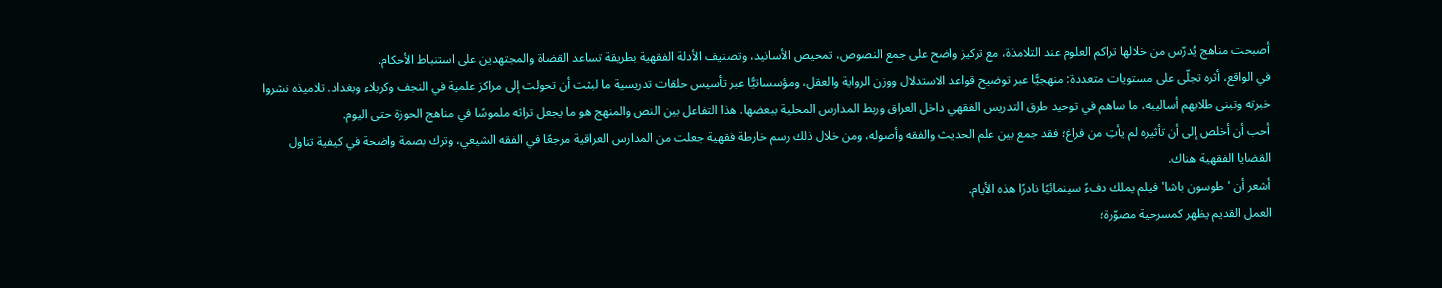أصبحت مناهج يُدرّس من خلالها تراكم العلوم عند التلامذة، مع تركيز واضح على جمع النصوص، تمحيص الأسانيد، وتصنيف الأدلة الفقهية بطريقة تساعد القضاة والمجتهدين على استنباط الأحكام.
في الواقع، أثره تجلّى على مستويات متعددة: منهجيًّا عبر توضيح قواعد الاستدلال ووزن الرواية والعقل، ومؤسساتيًّا عبر تأسيس حلقات تدريسية ما لبثت أن تحولت إلى مراكز علمية في النجف وكربلاء وبغداد. تلاميذه نشروا خبرته وتبنى طلابهم أساليبه، ما ساهم في توحيد طرق التدريس الفقهي داخل العراق وربط المدارس المحلية ببعضها. هذا التفاعل بين النص والمنهج هو ما يجعل تراثه ملموسًا في مناهج الحوزة حتى اليوم.
أحب أن أخلص إلى أن تأثيره لم يأتِ من فراغ؛ فقد جمع بين علم الحديث والفقه وأصوله، ومن خلال ذلك رسم خارطة فقهية جعلت من المدارس العراقية مرجعًا في الفقه الشيعي، وترك بصمة واضحة في كيفية تناول القضايا الفقهية هناك.
أشعر أن 'طوسون باشا' فيلم يملك دفءً سينمائيًا نادرًا هذه الأيام.
العمل القديم يظهر كمسرحية مصوّرة؛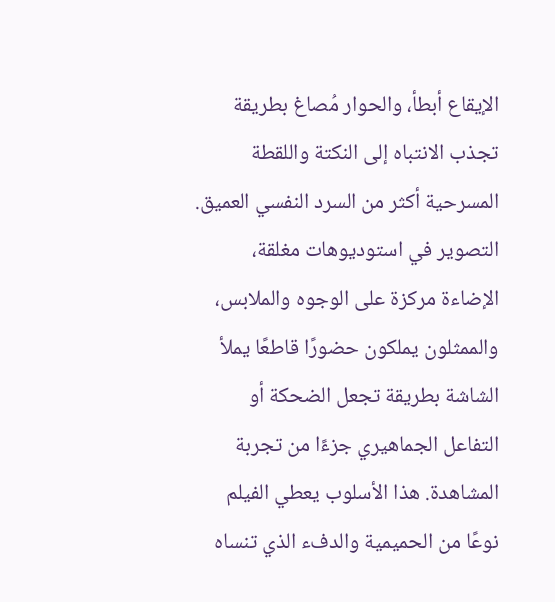الإيقاع أبطأ، والحوار مُصاغ بطريقة تجذب الانتباه إلى النكتة واللقطة المسرحية أكثر من السرد النفسي العميق. التصوير في استوديوهات مغلقة، الإضاءة مركزة على الوجوه والملابس، والممثلون يملكون حضورًا قاطعًا يملأ الشاشة بطريقة تجعل الضحكة أو التفاعل الجماهيري جزءًا من تجربة المشاهدة. هذا الأسلوب يعطي الفيلم نوعًا من الحميمية والدفء الذي تنساه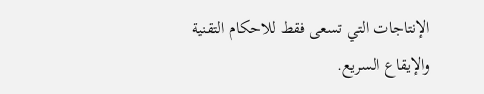الإنتاجات التي تسعى فقط للاحكام التقنية والإيقاع السريع.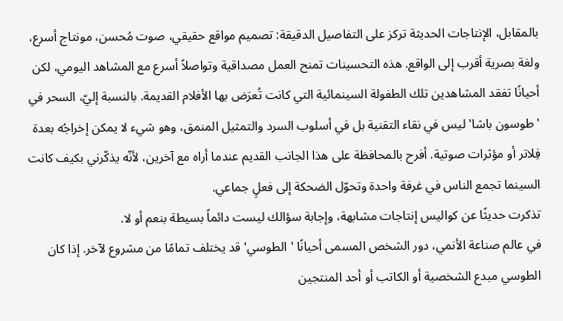بالمقابل، الإنتاجات الحديثة تركز على التفاصيل الدقيقة: تصميم مواقع حقيقي، صوت مُحسن، مونتاج أسرع، ولغة بصرية أقرب إلى الواقع. هذه التحسينات تمنح العمل مصداقية وتواصلاً أسرع مع المشاهد اليومي، لكن أحيانًا تفقد المشاهدين تلك الطفولة السينمائية التي كانت تُعرَض بها الأفلام القديمة. بالنسبة إليّ، السحر في 'طوسون باشا' ليس في نقاء التقنية بل في أسلوب السرد والتمثيل المنمق، وهو شيء لا يمكن إخراجُه بعدة فِلاتر أو مؤثرات صوتية. أفرح بالمحافظة على هذا الجانب القديم عندما أراه مع آخرين، لأنّه يذكّرني بكيف كانت السينما تجمع الناس في غرفة واحدة وتحوّل الضحكة إلى فعلٍ جماعي.
تذكرت حديثًا عن كواليس إنتاجات مشابهة، وإجابة سؤالك ليست دائماً بسيطة بنعم أو لا.
في عالم صناعة الأنمي، دور الشخص المسمى أحيانًا 'الطوسي' قد يختلف تمامًا من مشروع لآخر. إذا كان الطوسي مبدع الشخصية أو الكاتب أو أحد المنتجين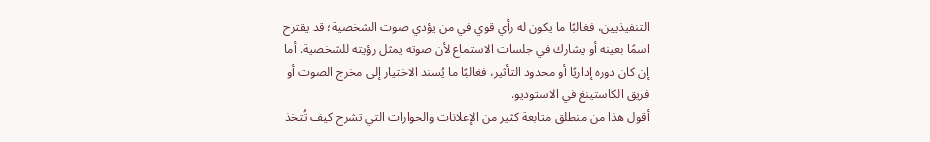التنفيذيين، فغالبًا ما يكون له رأي قوي في من يؤدي صوت الشخصية؛ قد يقترح اسمًا بعينه أو يشارك في جلسات الاستماع لأن صوته يمثل رؤيته للشخصية. أما إن كان دوره إداريًا أو محدود التأثير، فغالبًا ما يُسند الاختيار إلى مخرج الصوت أو فريق الكاستينغ في الاستوديو.
أقول هذا من منطلق متابعة كثير من الإعلانات والحوارات التي تشرح كيف تُتخذ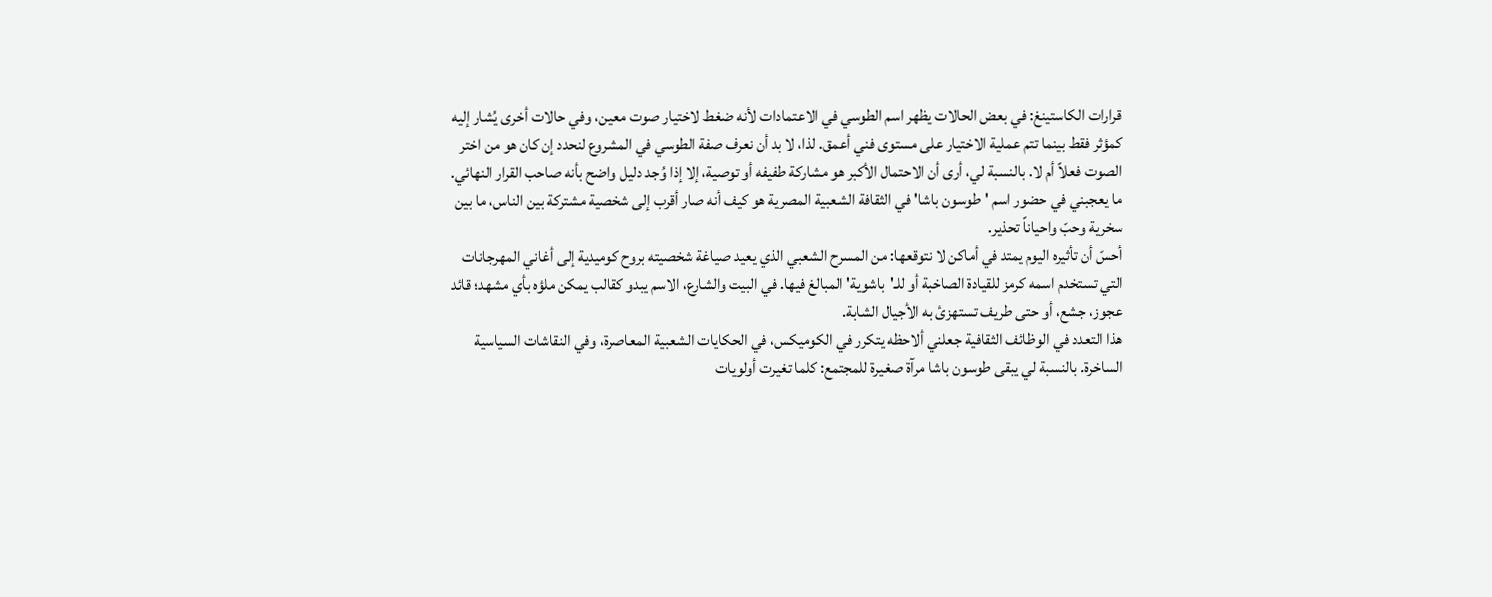قرارات الكاستينغ: في بعض الحالات يظهر اسم الطوسي في الاعتمادات لأنه ضغط لاختيار صوت معين، وفي حالات أخرى يُشار إليه كمؤثر فقط بينما تتم عملية الاختيار على مستوى فني أعمق. لذا، لا بد أن نعرف صفة الطوسي في المشروع لنحدد إن كان هو من اختر الصوت فعلاً أم لا. بالنسبة لي، أرى أن الاحتمال الأكبر هو مشاركة طفيفه أو توصية، إلا إذا وُجد دليل واضح بأنه صاحب القرار النهائي.
ما يعجبني في حضور اسم 'طوسون باشا' في الثقافة الشعبية المصرية هو كيف أنه صار أقرب إلى شخصية مشتركة بين الناس، ما بين سخرية وحبّ واحياناً تحذير.
أحسّ أن تأثيره اليوم يمتد في أماكن لا نتوقعها: من المسرح الشعبي الذي يعيد صياغة شخصيته بروح كوميدية إلى أغاني المهرجانات التي تستخدم اسمه كرمز للقيادة الصاخبة أو للـ'باشوية' المبالغ فيها. في البيت والشارع، الاسم يبدو كقالب يمكن ملؤه بأي مشهد؛ قائد عجوز، جشع، أو حتى طريف تستهزئ به الأجيال الشابة.
هذا التعدد في الوظائف الثقافية جعلني ألاحظه يتكرر في الكوميكس، في الحكايات الشعبية المعاصرة، وفي النقاشات السياسية الساخرة. بالنسبة لي يبقى طوسون باشا مرآة صغيرة للمجتمع: كلما تغيرت أولويات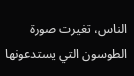الناس، تغيرت صورة الطوسون التي يستدعونها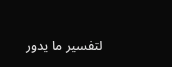لتفسير ما يدور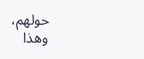حولهم، وهذا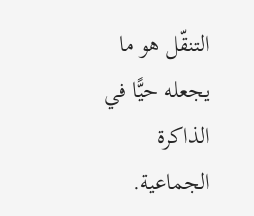التنقّل هو ما يجعله حيًّا في الذاكرة الجماعية.